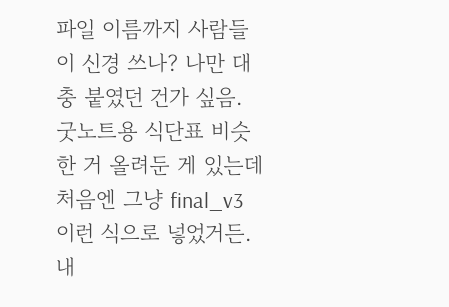파일 이름까지 사람들이 신경 쓰나? 나만 대충 붙였던 건가 싶음. 굿노트용 식단표 비슷한 거 올려둔 게 있는데 처음엔 그냥 final_v3 이런 식으로 넣었거든. 내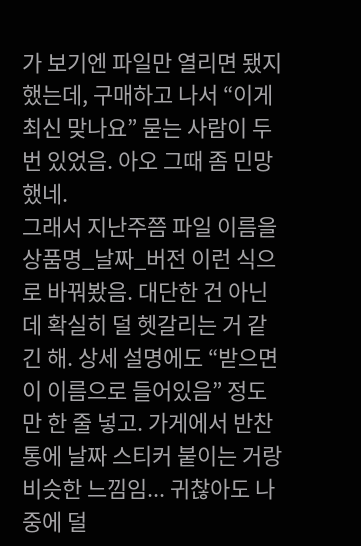가 보기엔 파일만 열리면 됐지 했는데, 구매하고 나서 “이게 최신 맞나요” 묻는 사람이 두 번 있었음. 아오 그때 좀 민망했네.
그래서 지난주쯤 파일 이름을 상품명_날짜_버전 이런 식으로 바꿔봤음. 대단한 건 아닌데 확실히 덜 헷갈리는 거 같긴 해. 상세 설명에도 “받으면 이 이름으로 들어있음” 정도만 한 줄 넣고. 가게에서 반찬 통에 날짜 스티커 붙이는 거랑 비슷한 느낌임... 귀찮아도 나중에 덜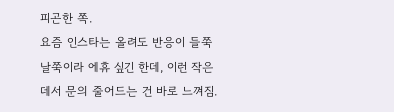피곤한 쪽.
요즘 인스타는 올려도 반응이 들쭉날쭉이라 에휴 싶긴 한데, 이런 작은 데서 문의 줄어드는 건 바로 느껴짐.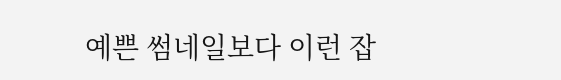예쁜 썸네일보다 이런 잡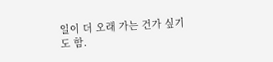일이 더 오래 가는 건가 싶기도 함.